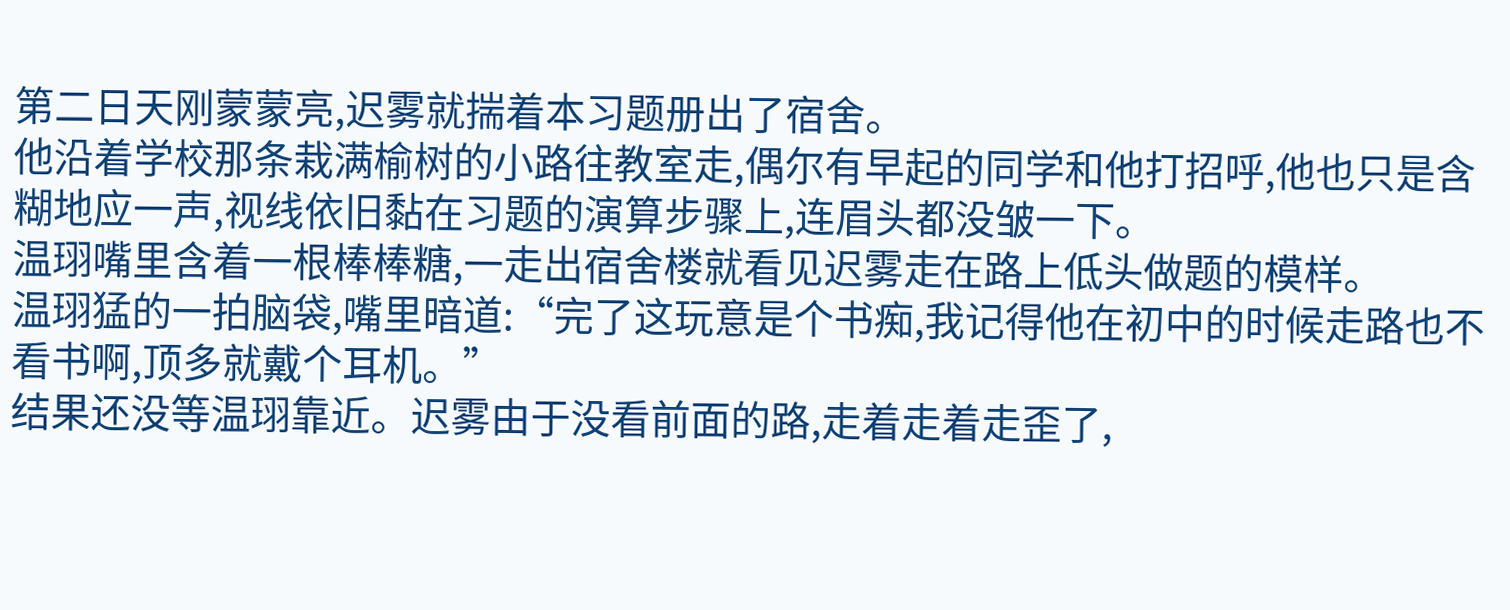第二日天刚蒙蒙亮,迟雾就揣着本习题册出了宿舍。
他沿着学校那条栽满榆树的小路往教室走,偶尔有早起的同学和他打招呼,他也只是含糊地应一声,视线依旧黏在习题的演算步骤上,连眉头都没皱一下。
温珝嘴里含着一根棒棒糖,一走出宿舍楼就看见迟雾走在路上低头做题的模样。
温珝猛的一拍脑袋,嘴里暗道:“完了这玩意是个书痴,我记得他在初中的时候走路也不看书啊,顶多就戴个耳机。”
结果还没等温珝靠近。迟雾由于没看前面的路,走着走着走歪了,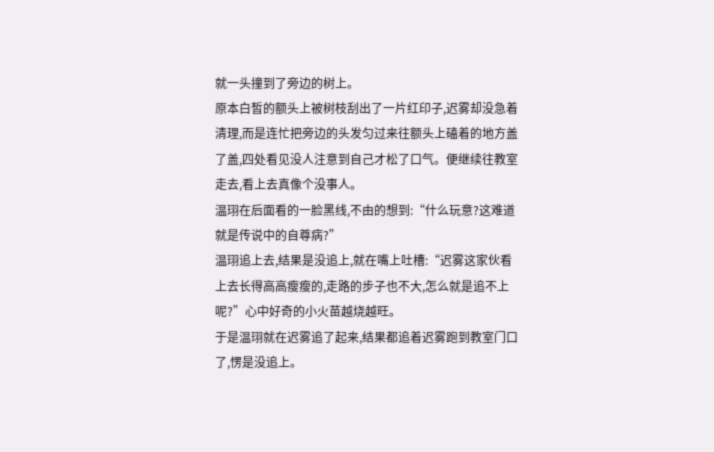就一头撞到了旁边的树上。
原本白皙的额头上被树枝刮出了一片红印子,迟雾却没急着清理,而是连忙把旁边的头发匀过来往额头上磕着的地方盖了盖,四处看见没人注意到自己才松了口气。便继续往教室走去,看上去真像个没事人。
温珝在后面看的一脸黑线,不由的想到:“什么玩意?这难道就是传说中的自尊病?”
温珝追上去,结果是没追上,就在嘴上吐槽:“迟雾这家伙看上去长得高高瘦瘦的,走路的步子也不大,怎么就是追不上呢?”心中好奇的小火苗越烧越旺。
于是温珝就在迟雾追了起来,结果都追着迟雾跑到教室门口了,愣是没追上。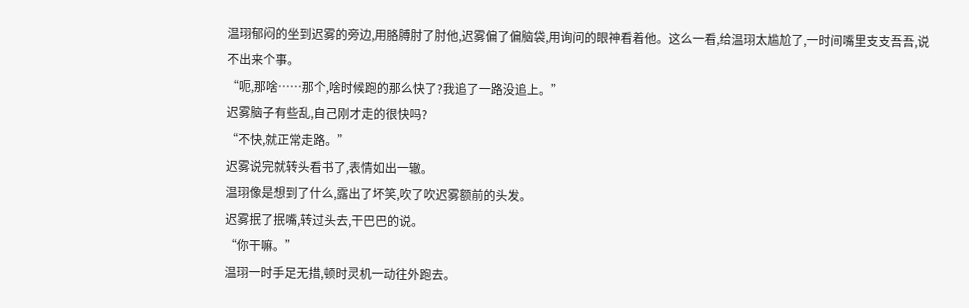温珝郁闷的坐到迟雾的旁边,用胳膊肘了肘他,迟雾偏了偏脑袋,用询问的眼神看着他。这么一看,给温珝太尴尬了,一时间嘴里支支吾吾,说不出来个事。
“呃,那啥……那个,啥时候跑的那么快了?我追了一路没追上。”
迟雾脑子有些乱,自己刚才走的很快吗?
“不快,就正常走路。”
迟雾说完就转头看书了,表情如出一辙。
温珝像是想到了什么,露出了坏笑,吹了吹迟雾额前的头发。
迟雾抿了抿嘴,转过头去,干巴巴的说。
“你干嘛。”
温珝一时手足无措,顿时灵机一动往外跑去。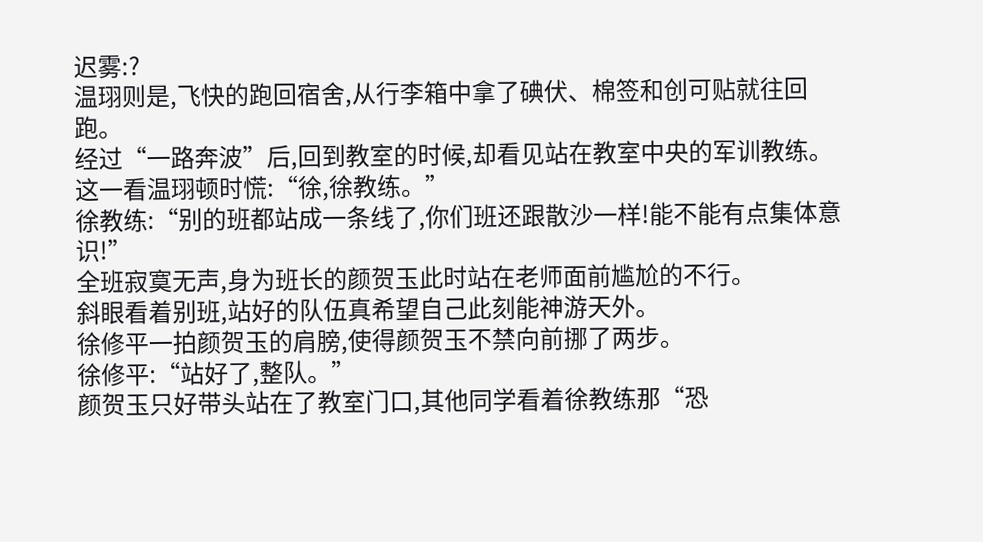迟雾:?
温珝则是,飞快的跑回宿舍,从行李箱中拿了碘伏、棉签和创可贴就往回跑。
经过“一路奔波”后,回到教室的时候,却看见站在教室中央的军训教练。
这一看温珝顿时慌:“徐,徐教练。”
徐教练:“别的班都站成一条线了,你们班还跟散沙一样!能不能有点集体意识!”
全班寂寞无声,身为班长的颜贺玉此时站在老师面前尴尬的不行。
斜眼看着别班,站好的队伍真希望自己此刻能神游天外。
徐修平一拍颜贺玉的肩膀,使得颜贺玉不禁向前挪了两步。
徐修平:“站好了,整队。”
颜贺玉只好带头站在了教室门口,其他同学看着徐教练那“恐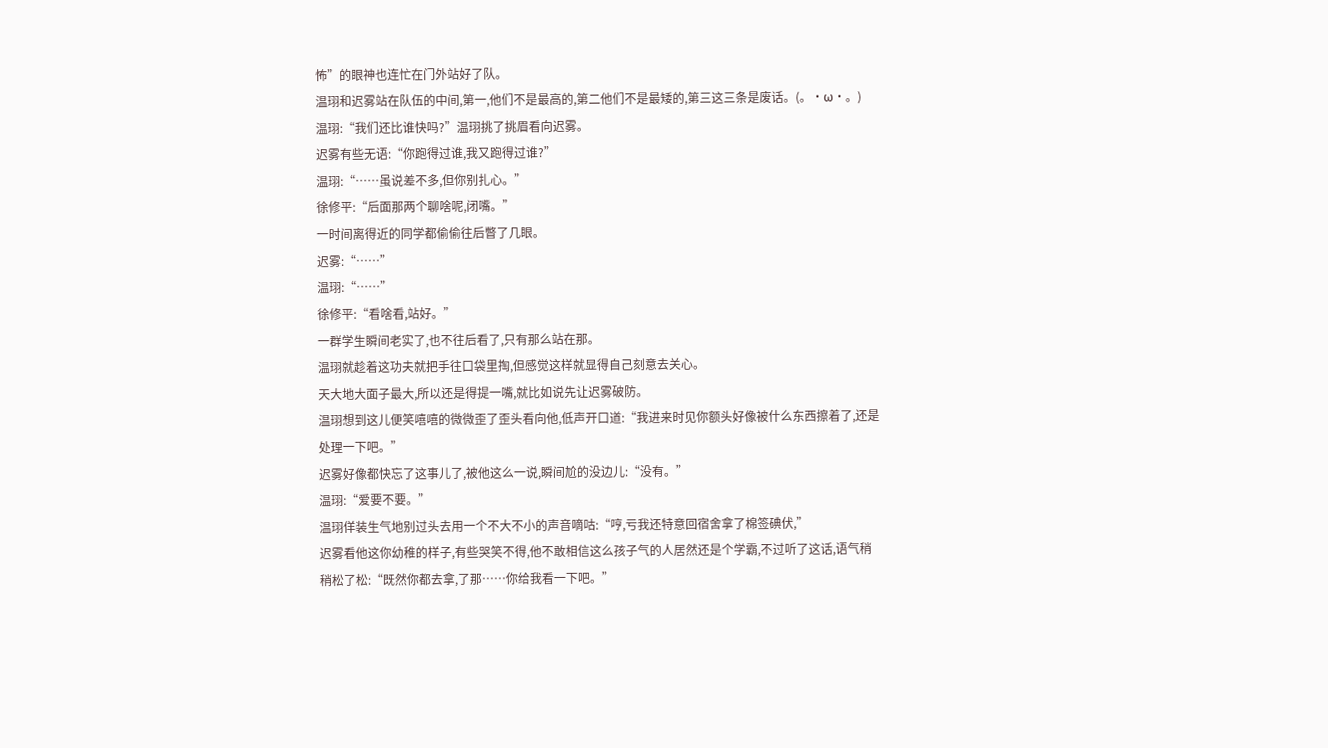怖”的眼神也连忙在门外站好了队。
温珝和迟雾站在队伍的中间,第一,他们不是最高的,第二他们不是最矮的,第三这三条是废话。(。・ω・。)
温珝:“我们还比谁快吗?”温珝挑了挑眉看向迟雾。
迟雾有些无语:“你跑得过谁,我又跑得过谁?”
温珝:“……虽说差不多,但你别扎心。”
徐修平:“后面那两个聊啥呢,闭嘴。”
一时间离得近的同学都偷偷往后瞥了几眼。
迟雾:“……”
温珝:“……”
徐修平:“看啥看,站好。”
一群学生瞬间老实了,也不往后看了,只有那么站在那。
温珝就趁着这功夫就把手往口袋里掏,但感觉这样就显得自己刻意去关心。
天大地大面子最大,所以还是得提一嘴,就比如说先让迟雾破防。
温珝想到这儿便笑嘻嘻的微微歪了歪头看向他,低声开口道:“我进来时见你额头好像被什么东西擦着了,还是处理一下吧。”
迟雾好像都快忘了这事儿了,被他这么一说,瞬间尬的没边儿:“没有。”
温珝:“爱要不要。”
温珝佯装生气地别过头去用一个不大不小的声音嘀咕:“哼,亏我还特意回宿舍拿了棉签碘伏,”
迟雾看他这你幼稚的样子,有些哭笑不得,他不敢相信这么孩子气的人居然还是个学霸,不过听了这话,语气稍稍松了松:“既然你都去拿,了那……你给我看一下吧。”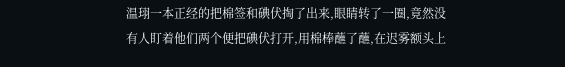温珝一本正经的把棉签和碘伏掏了出来,眼睛转了一圈,竟然没有人盯着他们两个便把碘伏打开,用棉棒蘸了蘸,在迟雾额头上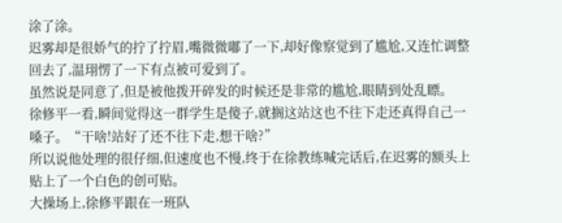涂了涂。
迟雾却是很娇气的拧了拧眉,嘴微微嘟了一下,却好像察觉到了尴尬,又连忙调整回去了,温珝愣了一下有点被可爱到了。
虽然说是同意了,但是被他拨开碎发的时候还是非常的尴尬,眼睛到处乱瞟。
徐修平一看,瞬间觉得这一群学生是傻子,就搁这站这也不往下走还真得自己一嗓子。“干啥!站好了还不往下走,想干啥?”
所以说他处理的很仔细,但速度也不慢,终于在徐教练喊完话后,在迟雾的额头上贴上了一个白色的创可贴。
大操场上,徐修平跟在一班队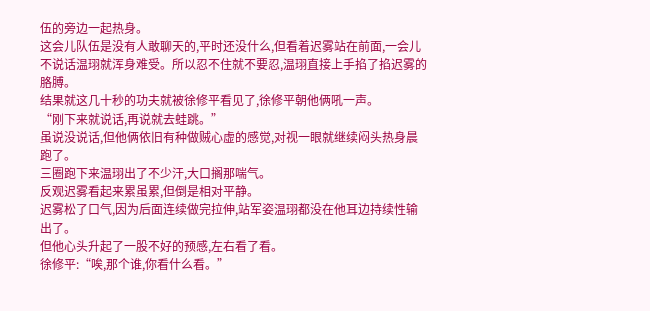伍的旁边一起热身。
这会儿队伍是没有人敢聊天的,平时还没什么,但看着迟雾站在前面,一会儿不说话温珝就浑身难受。所以忍不住就不要忍,温珝直接上手掐了掐迟雾的胳膊。
结果就这几十秒的功夫就被徐修平看见了,徐修平朝他俩吼一声。
“刚下来就说话,再说就去蛙跳。”
虽说没说话,但他俩依旧有种做贼心虚的感觉,对视一眼就继续闷头热身晨跑了。
三圈跑下来温珝出了不少汗,大口搁那喘气。
反观迟雾看起来累虽累,但倒是相对平静。
迟雾松了口气,因为后面连续做完拉伸,站军姿温珝都没在他耳边持续性输出了。
但他心头升起了一股不好的预感,左右看了看。
徐修平:“唉,那个谁,你看什么看。”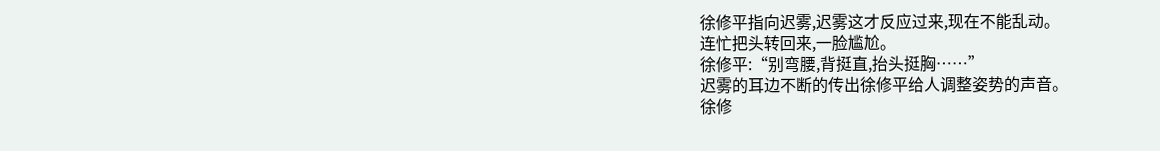徐修平指向迟雾,迟雾这才反应过来,现在不能乱动。
连忙把头转回来,一脸尴尬。
徐修平:“别弯腰,背挺直,抬头挺胸……”
迟雾的耳边不断的传出徐修平给人调整姿势的声音。
徐修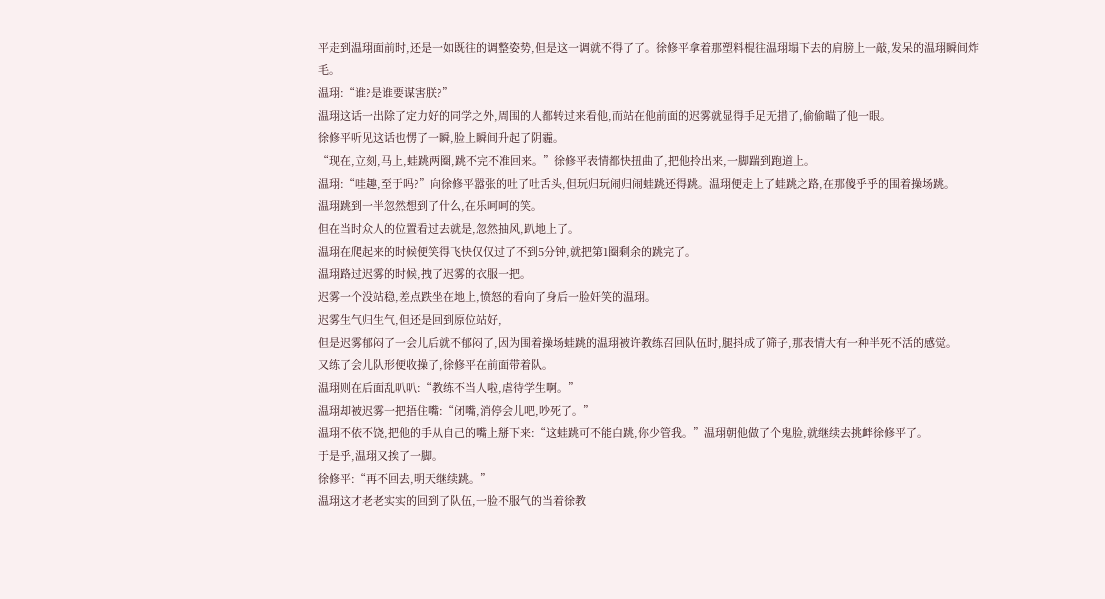平走到温珝面前时,还是一如既往的调整姿势,但是这一调就不得了了。徐修平拿着那塑料棍往温珝塌下去的肩膀上一敲,发呆的温珝瞬间炸毛。
温珝:“谁?是谁要谋害朕?”
温珝这话一出除了定力好的同学之外,周围的人都转过来看他,而站在他前面的迟雾就显得手足无措了,偷偷瞄了他一眼。
徐修平听见这话也愣了一瞬,脸上瞬间升起了阴霾。
“现在,立刻,马上,蛙跳两圈,跳不完不准回来。”徐修平表情都快扭曲了,把他拎出来,一脚踹到跑道上。
温珝:“哇趣,至于吗?”向徐修平嚣张的吐了吐舌头,但玩归玩闹归闹蛙跳还得跳。温珝便走上了蛙跳之路,在那傻乎乎的围着操场跳。
温珝跳到一半忽然想到了什么,在乐呵呵的笑。
但在当时众人的位置看过去就是,忽然抽风,趴地上了。
温珝在爬起来的时候便笑得飞快仅仅过了不到5分钟,就把第1圈剩余的跳完了。
温珝路过迟雾的时候,拽了迟雾的衣服一把。
迟雾一个没站稳,差点跌坐在地上,愤怒的看向了身后一脸奸笑的温珝。
迟雾生气归生气,但还是回到原位站好,
但是迟雾郁闷了一会儿后就不郁闷了,因为围着操场蛙跳的温珝被许教练召回队伍时,腿抖成了筛子,那表情大有一种半死不活的感觉。
又练了会儿队形便收操了,徐修平在前面带着队。
温珝则在后面乱叭叭:“教练不当人啦,虐待学生啊。”
温珝却被迟雾一把捂住嘴:“闭嘴,消停会儿吧,吵死了。”
温珝不依不饶,把他的手从自己的嘴上掰下来:“这蛙跳可不能白跳,你少管我。”温珝朝他做了个鬼脸,就继续去挑衅徐修平了。
于是乎,温珝又挨了一脚。
徐修平:“再不回去,明天继续跳。”
温珝这才老老实实的回到了队伍,一脸不服气的当着徐教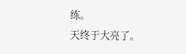练。
天终于大亮了。